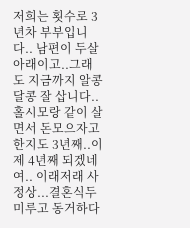저희는 횟수로 3년차 부부입니다.. 남편이 두살 아래이고..그래도 지금까지 알콩달콩 잘 삽니다.. 홀시모랑 같이 살면서 돈모으자고 한지도 3년째..이제 4년째 되겠네여.. 이래저래 사정상...결혼식두 미루고 동거하다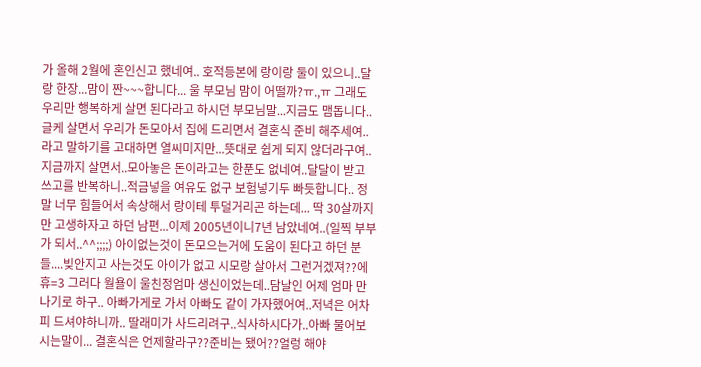가 올해 2월에 혼인신고 했네여.. 호적등본에 랑이랑 둘이 있으니..달랑 한장...맘이 짠~~~합니다... 울 부모님 맘이 어떨까?ㅠ.,ㅠ 그래도 우리만 행복하게 살면 된다라고 하시던 부모님말...지금도 맴돕니다.. 글케 살면서 우리가 돈모아서 집에 드리면서 결혼식 준비 해주세여..라고 말하기를 고대하면 열씨미지만...뜻대로 쉽게 되지 않더라구여..지금까지 살면서..모아놓은 돈이라고는 한푼도 없네여..달달이 받고 쓰고를 반복하니..적금넣을 여유도 없구 보험넣기두 빠듯합니다.. 정말 너무 힘들어서 속상해서 랑이테 투덜거리곤 하는데... 딱 30살까지만 고생하자고 하던 남편...이제 2005년이니7년 남았네여..(일찍 부부가 되서..^^;;;;) 아이없는것이 돈모으는거에 도움이 된다고 하던 분들....빚안지고 사는것도 아이가 없고 시모랑 살아서 그런거겠져??에휴=3 그러다 월욜이 울친정엄마 생신이었는데..담날인 어제 엄마 만나기로 하구.. 아빠가게로 가서 아빠도 같이 가자했어여..저녁은 어차피 드셔야하니까.. 딸래미가 사드리려구..식사하시다가..아빠 물어보시는말이... 결혼식은 언제할라구??준비는 됐어??얼렁 해야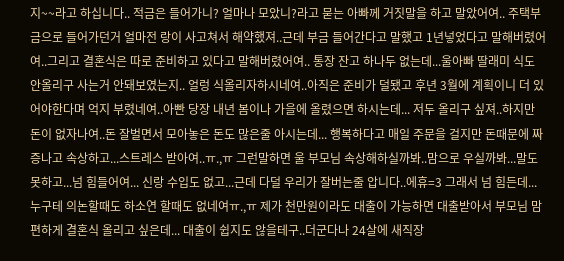지~~라고 하십니다.. 적금은 들어가니? 얼마나 모았니?라고 묻는 아빠께 거짓말을 하고 말았어여.. 주택부금으로 들어가던거 얼마전 랑이 사고쳐서 해약했져..근데 부금 들어간다고 말했고 1년넣었다고 말해버렸어여..그리고 결혼식은 따로 준비하고 있다고 말해버렸어여.. 통장 잔고 하나두 없는데...울아빠 딸래미 식도 안올리구 사는거 안돼보였는지.. 얼렁 식올리자하시네여..아직은 준비가 덜됐고 후년 3월에 계획이니 더 있어야한다며 억지 부렸네여..아빤 당장 내년 봄이나 가을에 올렸으면 하시는데... 저두 올리구 싶져..하지만 돈이 없자나여..돈 잘벌면서 모아놓은 돈도 많은줄 아시는데... 행복하다고 매일 주문을 걸지만 돈때문에 짜증나고 속상하고...스트레스 받아여..ㅠ.,ㅠ 그런말하면 울 부모님 속상해하실까봐..맘으로 우실까봐...말도 못하고...넘 힘들어여... 신랑 수입도 없고...근데 다덜 우리가 잘버는줄 압니다..에휴=3 그래서 넘 힘든데... 누구테 의논할때도 하소연 할때도 없네여ㅠ.,ㅠ 제가 천만원이라도 대출이 가능하면 대출받아서 부모님 맘 편하게 결혼식 올리고 싶은데... 대출이 쉽지도 않을테구..더군다나 24살에 새직장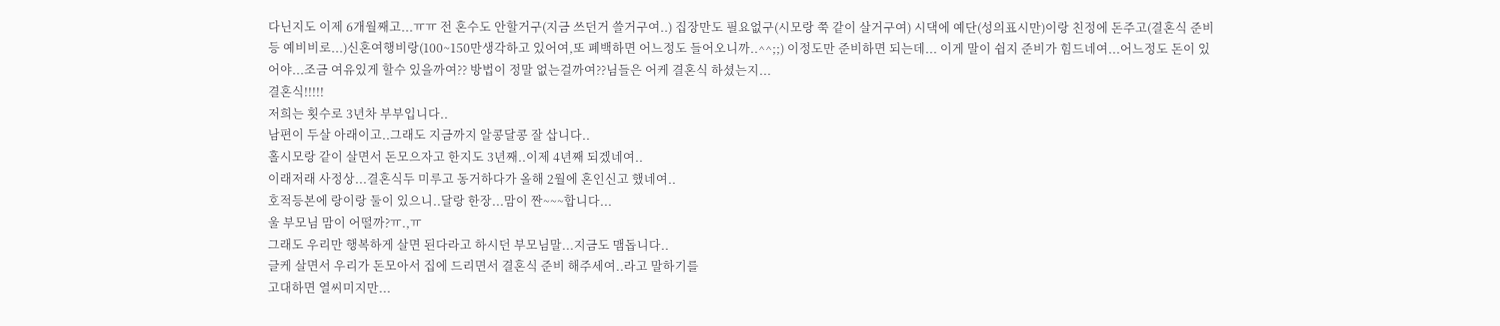다닌지도 이제 6개월째고...ㅠㅠ 전 혼수도 안할거구(지금 쓰던거 쓸거구여..) 집장만도 필요없구(시모랑 쭉 같이 살거구여) 시댁에 예단(성의표시만)이랑 친정에 돈주고(결혼식 준비등 예비비로...)신혼여행비랑(100~150만생각하고 있어여,또 폐백하면 어느정도 들어오니까..^^;;) 이정도만 준비하면 되는데... 이게 말이 쉽지 준비가 힘드네여...어느정도 돈이 있어야...조금 여유있게 할수 있을까여?? 방법이 정말 없는걸까여??님들은 어케 결혼식 하셨는지...
결혼식!!!!!
저희는 횟수로 3년차 부부입니다..
남편이 두살 아래이고..그래도 지금까지 알콩달콩 잘 삽니다..
홀시모랑 같이 살면서 돈모으자고 한지도 3년째..이제 4년째 되겠네여..
이래저래 사정상...결혼식두 미루고 동거하다가 올해 2월에 혼인신고 했네여..
호적등본에 랑이랑 둘이 있으니..달랑 한장...맘이 짠~~~합니다...
울 부모님 맘이 어떨까?ㅠ.,ㅠ
그래도 우리만 행복하게 살면 된다라고 하시던 부모님말...지금도 맴돕니다..
글케 살면서 우리가 돈모아서 집에 드리면서 결혼식 준비 해주세여..라고 말하기를
고대하면 열씨미지만...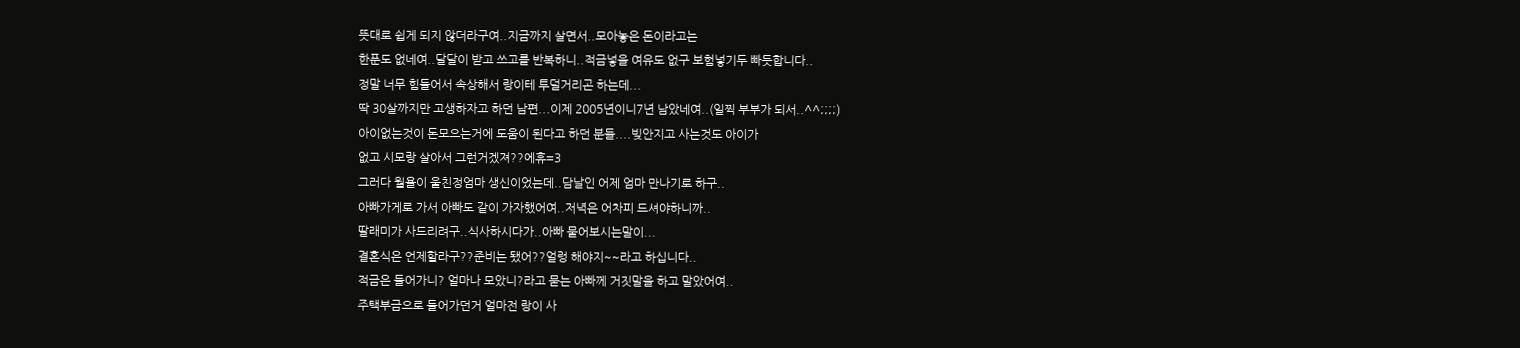뜻대로 쉽게 되지 않더라구여..지금까지 살면서..모아놓은 돈이라고는
한푼도 없네여..달달이 받고 쓰고를 반복하니..적금넣을 여유도 없구 보험넣기두 빠듯합니다..
정말 너무 힘들어서 속상해서 랑이테 투덜거리곤 하는데...
딱 30살까지만 고생하자고 하던 남편...이제 2005년이니7년 남았네여..(일찍 부부가 되서..^^;;;;)
아이없는것이 돈모으는거에 도움이 된다고 하던 분들....빚안지고 사는것도 아이가
없고 시모랑 살아서 그런거겠져??에휴=3
그러다 월욜이 울친정엄마 생신이었는데..담날인 어제 엄마 만나기로 하구..
아빠가게로 가서 아빠도 같이 가자했어여..저녁은 어차피 드셔야하니까..
딸래미가 사드리려구..식사하시다가..아빠 물어보시는말이...
결혼식은 언제할라구??준비는 됐어??얼렁 해야지~~라고 하십니다..
적금은 들어가니? 얼마나 모았니?라고 묻는 아빠께 거짓말을 하고 말았어여..
주택부금으로 들어가던거 얼마전 랑이 사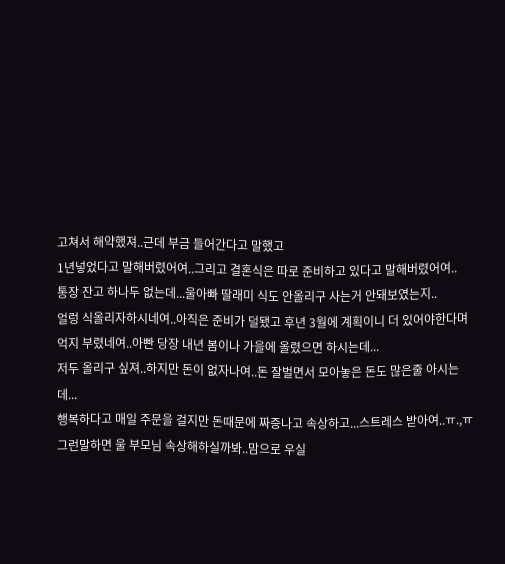고쳐서 해약했져..근데 부금 들어간다고 말했고
1년넣었다고 말해버렸어여..그리고 결혼식은 따로 준비하고 있다고 말해버렸어여..
통장 잔고 하나두 없는데...울아빠 딸래미 식도 안올리구 사는거 안돼보였는지..
얼렁 식올리자하시네여..아직은 준비가 덜됐고 후년 3월에 계획이니 더 있어야한다며
억지 부렸네여..아빤 당장 내년 봄이나 가을에 올렸으면 하시는데...
저두 올리구 싶져..하지만 돈이 없자나여..돈 잘벌면서 모아놓은 돈도 많은줄 아시는데...
행복하다고 매일 주문을 걸지만 돈때문에 짜증나고 속상하고...스트레스 받아여..ㅠ.,ㅠ
그런말하면 울 부모님 속상해하실까봐..맘으로 우실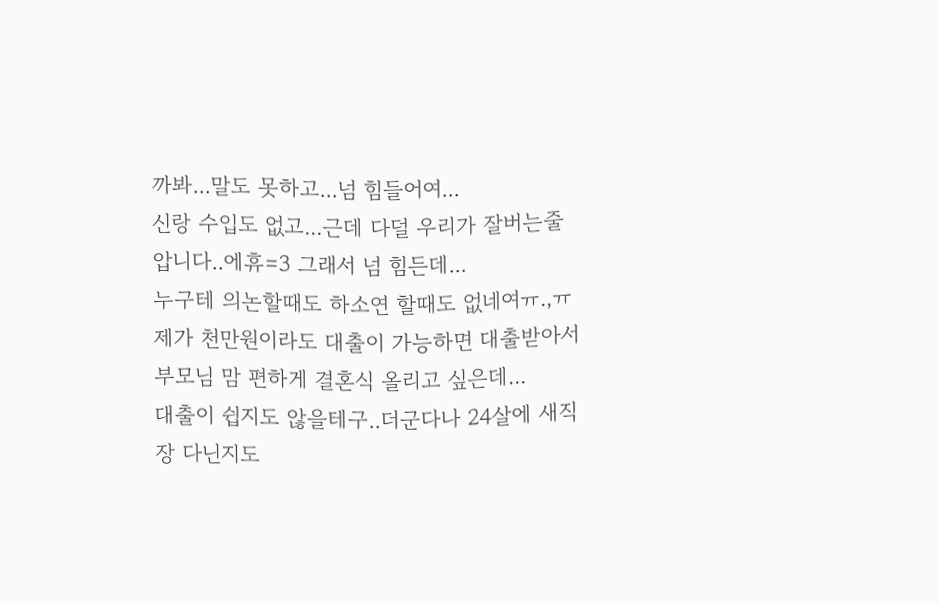까봐...말도 못하고...넘 힘들어여...
신랑 수입도 없고...근데 다덜 우리가 잘버는줄 압니다..에휴=3 그래서 넘 힘든데...
누구테 의논할때도 하소연 할때도 없네여ㅠ.,ㅠ
제가 천만원이라도 대출이 가능하면 대출받아서 부모님 맘 편하게 결혼식 올리고 싶은데...
대출이 쉽지도 않을테구..더군다나 24살에 새직장 다닌지도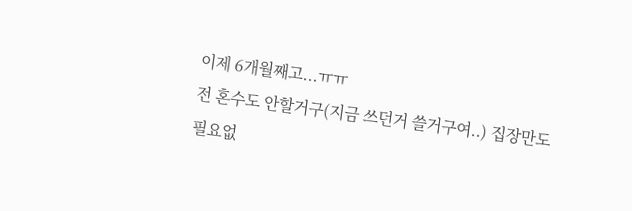이제 6개월째고...ㅠㅠ
전 혼수도 안할거구(지금 쓰던거 쓸거구여..) 집장만도 필요없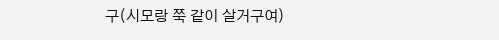구(시모랑 쭉 같이 살거구여)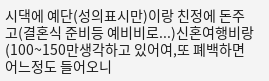시댁에 예단(성의표시만)이랑 친정에 돈주고(결혼식 준비등 예비비로...)신혼여행비랑(100~150만생각하고 있어여,또 폐백하면 어느정도 들어오니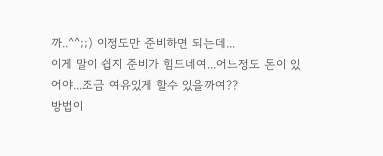까..^^;;) 이정도만 준비하면 되는데...
이게 말이 쉽지 준비가 힘드네여...어느정도 돈이 있어야...조금 여유있게 할수 있을까여??
방법이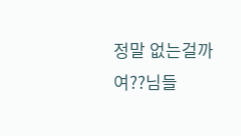정말 없는걸까여??님들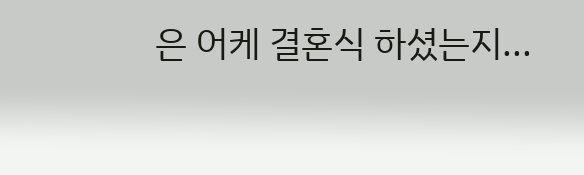은 어케 결혼식 하셨는지...